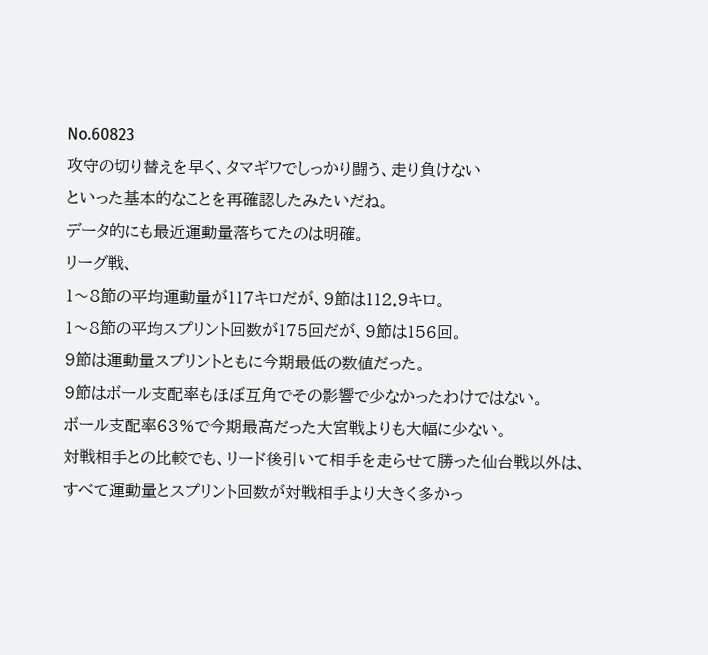No.60823
攻守の切り替えを早く、タマギワでしっかり闘う、走り負けない
といった基本的なことを再確認したみたいだね。
データ的にも最近運動量落ちてたのは明確。
リーグ戦、
1〜8節の平均運動量が117キロだが、9節は112.9キロ。
1〜8節の平均スプリント回数が175回だが、9節は156回。
9節は運動量スプリントともに今期最低の数値だった。
9節はボール支配率もほぼ互角でその影響で少なかったわけではない。
ボール支配率63%で今期最高だった大宮戦よりも大幅に少ない。
対戦相手との比較でも、リード後引いて相手を走らせて勝った仙台戦以外は、
すべて運動量とスプリント回数が対戦相手より大きく多かっ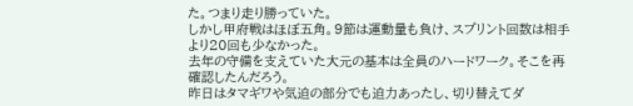た。つまり走り勝っていた。
しかし甲府戦はほぼ五角。9節は運動量も負け、スプリント回数は相手より20回も少なかった。
去年の守備を支えていた大元の基本は全員のハードワーク。そこを再確認したんだろう。
昨日はタマギワや気迫の部分でも迫力あったし、切り替えてダ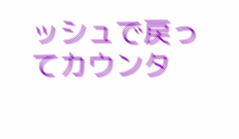ッシュで戻ってカウンタ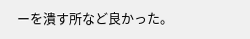ーを潰す所など良かった。